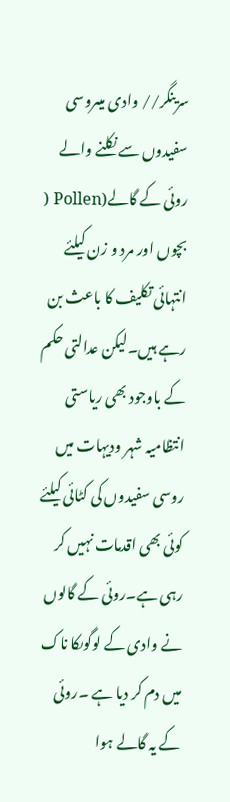سرینگر// وادی میںروسی سفیدوں سے نکلنے والے روئی کے گالے(Pollen ( بچوں اور مرد و زن کیلئے انتہائی تکلیف کا باعث بن رہے ہیں۔لیکن عدالتی حکم کے باوجود بھی ریاستی انتظامیہ شہر ودیہات میں روسی سفیدوں کی کٹائی کیلئے کوئی بھی اقدمات نہیں کر رہی ہے۔روئی کے گالوں نے وادی کے لوگوںکا ناک میں دم کر دیا ہے ۔روئی کے یہ گالے ہوا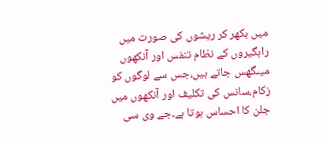میں بکھر کر ریشوں کی صورت میں راہگیروں کے نظام تنفس اور آنکھوں میںگھس جاتے ہیں،جس سے لوگوں کو زکام،سانس کی تکلیف اور آنکھوں میں جلن کا احساس ہوتا ہے۔جے وی سی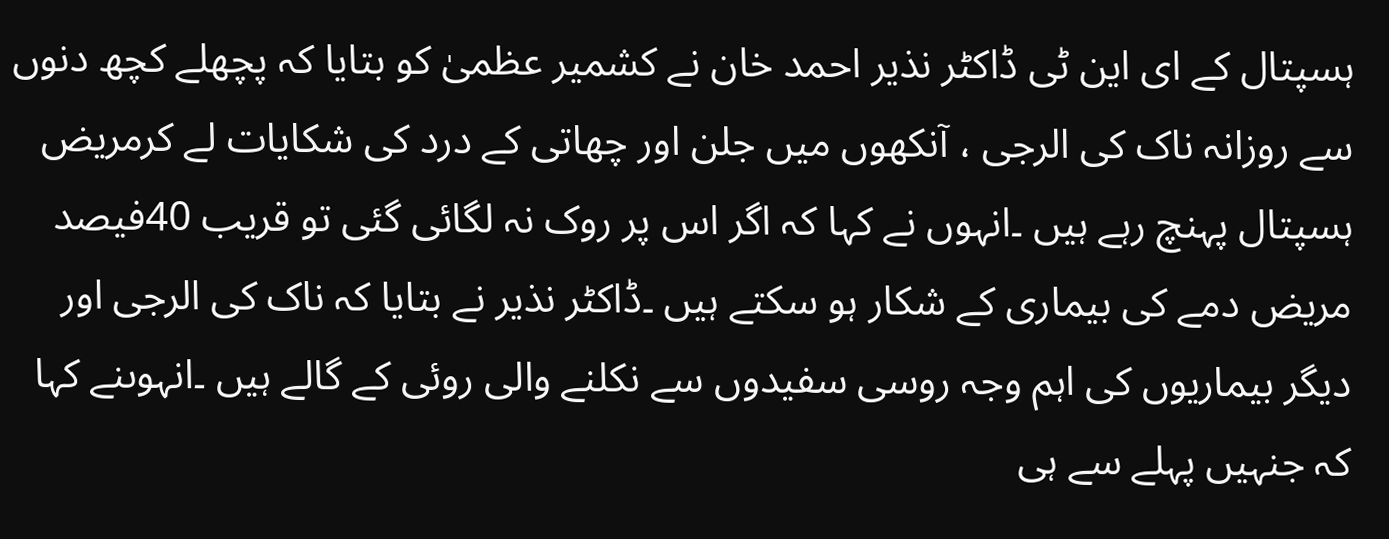ہسپتال کے ای این ٹی ڈاکٹر نذیر احمد خان نے کشمیر عظمیٰ کو بتایا کہ پچھلے کچھ دنوں سے روزانہ ناک کی الرجی ، آنکھوں میں جلن اور چھاتی کے درد کی شکایات لے کرمریض ہسپتال پہنچ رہے ہیں ۔انہوں نے کہا کہ اگر اس پر روک نہ لگائی گئی تو قریب 40فیصد مریض دمے کی بیماری کے شکار ہو سکتے ہیں ۔ڈاکٹر نذیر نے بتایا کہ ناک کی الرجی اور دیگر بیماریوں کی اہم وجہ روسی سفیدوں سے نکلنے والی روئی کے گالے ہیں ۔انہوںنے کہا کہ جنہیں پہلے سے ہی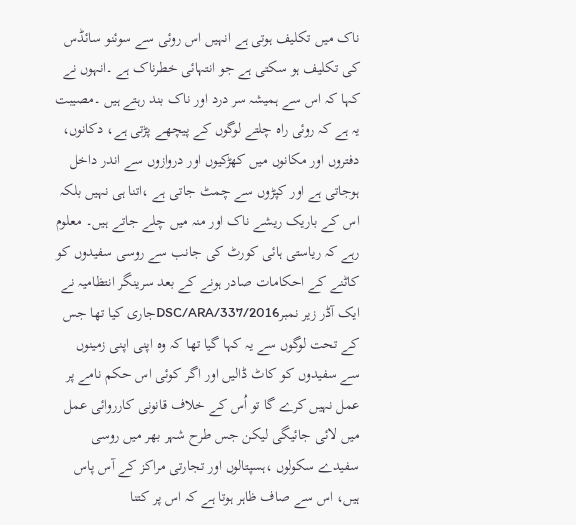ناک میں تکلیف ہوتی ہے انہیں اس روئی سے سوئنو سائڈس کی تکلیف ہو سکتی ہے جو انتہائی خطرناک ہے ۔انہوں نے کہا کہ اس سے ہمیشہ سر درد اور ناک بند رہتے ہیں ۔مصیبت یہ ہے کہ روئی راہ چلتے لوگوں کے پیچھے پڑتی ہے، دکانوں، دفتروں اور مکانوں میں کھڑکیوں اور دروازوں سے اندر داخل ہوجاتی ہے اور کپڑوں سے چمٹ جاتی ہے ،اتنا ہی نہیں بلکہ اس کے باریک ریشے ناک اور منہ میں چلے جاتے ہیں۔ معلوم رہے کہ ریاستی ہائی کورٹ کی جانب سے روسی سفیدوں کو کاٹنے کے احکامات صادر ہونے کے بعد سرینگر انتظامیہ نے ایک آڈر زیر نمبرDSC/ARA/337/2016جاری کیا تھا جس کے تحت لوگوں سے یہ کہا گیا تھا کہ وہ اپنی اپنی زمینوں سے سفیدوں کو کاٹ ڈالیں اور اگر کوئی اس حکم نامے پر عمل نہیں کرے گا تو اُس کے خلاف قانونی کارروائی عمل میں لائی جائیگی لیکن جس طرح شہر بھر میں روسی سفیدے سکولوں ،ہسپتالوں اور تجارتی مراکز کے آس پاس ہیں، اس سے صاف ظاہر ہوتا ہے کہ اس پر کتنا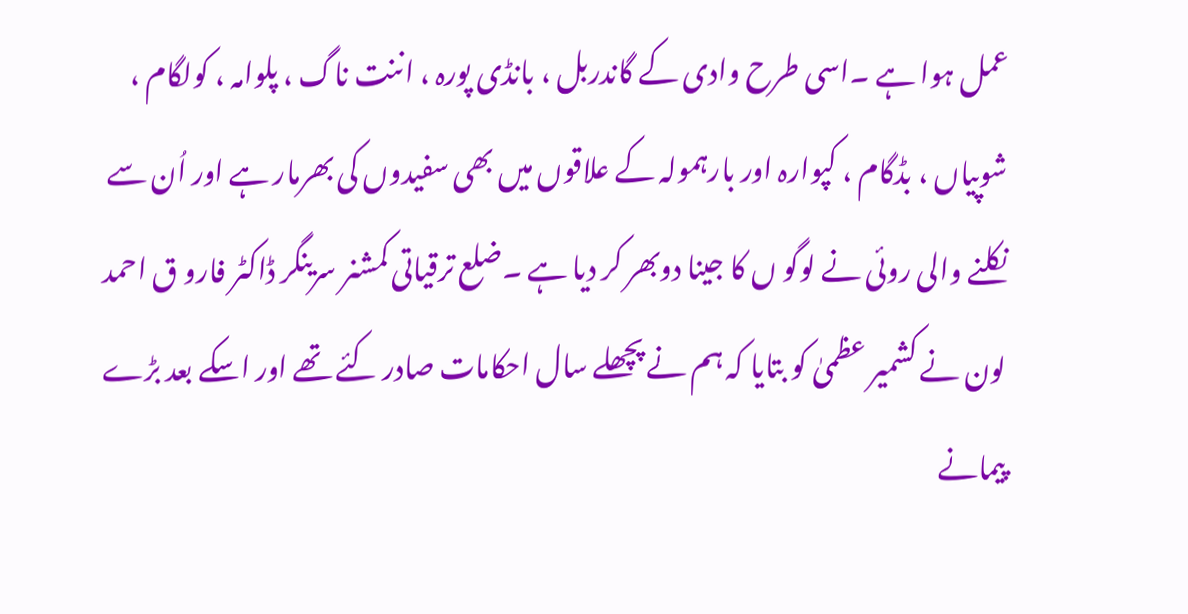عمل ہوا ہے ۔اسی طرح وادی کے گاندربل ، بانڈی پورہ ، اننت ناگ ، پلوامہ ، کولگام ، شوپیاں ، بڈگام ، کپوارہ اور بارہمولہ کے علاقوں میں بھی سفیدوں کی بھرمار ہے اور اُن سے نکلنے والی روئی نے لوگو ں کا جینا دوبھر کر دیا ہے ۔ضلع ترقیاتی کمشنر سرینگر ڈاکٹر فارو ق احمد لون نے کشمیر عظمیٰ کو بتایا کہ ہم نے پچھلے سال احکامات صادر کئے تھے اور اسکے بعد بڑے پیمانے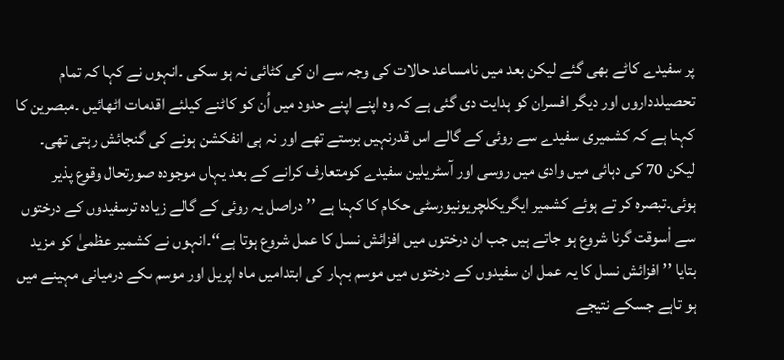پر سفیدے کاٹے بھی گئے لیکن بعد میں نامساعد حالات کی وجہ سے ان کی کٹائی نہ ہو سکی ۔انہوں نے کہا کہ تمام تحصیلدداروں اور دیگر افسران کو ہدایت دی گئی ہے کہ وہ اپنے اپنے حدود میں اُن کو کاٹنے کیلئے اقدمات اٹھائیں ۔مبصرین کا کہنا ہے کہ کشمیری سفیدے سے روئی کے گالے اس قدرنہیں برستے تھے اور نہ ہی انفکشن ہونے کی گنجائش رہتی تھی۔ لیکن 70 کی دہائی میں وادی میں روسی اور آسٹریلین سفیدے کومتعارف کرانے کے بعد یہاں موجودہ صورتحال وقوع پذیر ہوئی۔تبصرہ کر تے ہوئے کشمیر ایگریکلچریونیورسٹی حکام کا کہنا ہے ’’دراصل یہ روئی کے گالے زیادہ ترسفیدوں کے درختوں سے اْسوقت گرنا شروع ہو جاتے ہیں جب ان درختوں میں افزائش نسل کا عمل شروع ہوتا ہے‘‘۔انہوں نے کشمیر عظمیٰ کو مزید بتایا ’’ افزائش نسل کا یہ عمل ان سفیدوں کے درختوں میں موسم بہار کی ابتدامیں ماہ اپریل اور موسم ںکے درمیانی مہینے میں ہو تاہے جسکے نتیجے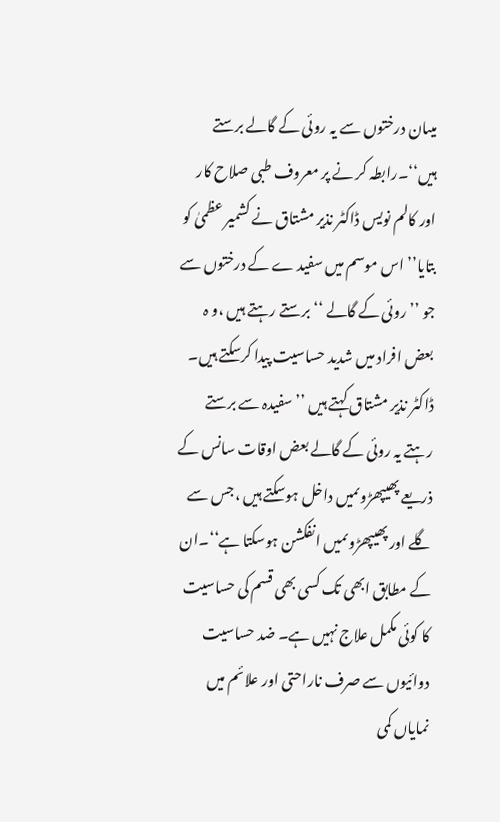میںان درختوں سے یہ روئی کے گالے برستے ہیں‘‘۔رابطہ کر نے پر معروف طبی صلاح کار اور کالم نویس ڈاکٹر نذیر مشتاق نے کشمیر عظمیٰ کو بتایا’’ اس موسم میں سفید ے کے درختوں سے جو ’’روئی کے گالے ‘‘برستے رہتے ہیں ،و ہ بعض افراد میں شدید حساسیت پیدا کرسکتے ہیں۔ ڈاکٹر نذیر مشتاق کہتے ہیں ’’ سفیدہ سے برستے رہتے یہ روئی کے گالے بعض اوقات سانس کے ذریعے پھیپھڑوںمیں داخل ہوسکتے ہیں ،جس سے گلے اور پھیپھڑوںمیں انفکشن ہوسکتا ہے‘‘۔ان کے مطابق ابھی تک کسی بھی قسم کی حساسیت کا کوئی مکمل علاج نہیں ہے۔ ضد حساسیت دوائیوں سے صرف ناراحتی اور علائم میں نمایاں کمی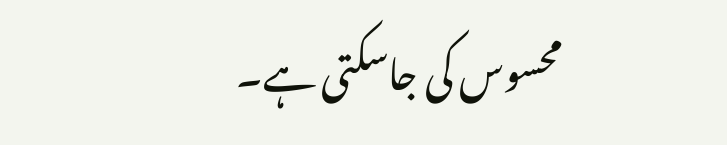محسوس کی جاسکتی ہے۔